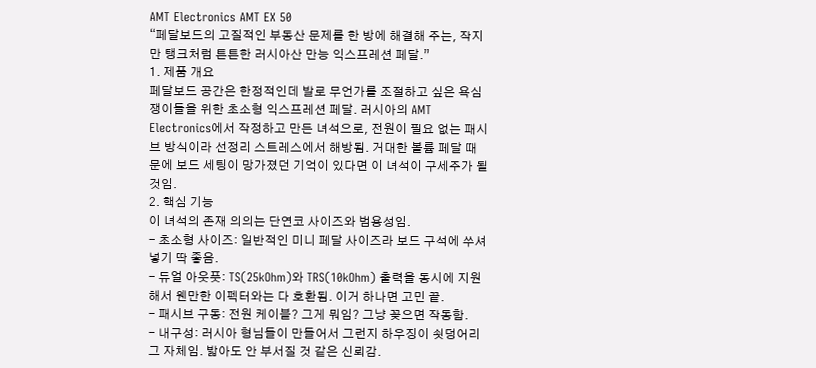AMT Electronics AMT EX 50
“페달보드의 고질적인 부동산 문제를 한 방에 해결해 주는, 작지만 탱크처럼 튼튼한 러시아산 만능 익스프레션 페달.”
1. 제품 개요
페달보드 공간은 한정적인데 발로 무언가를 조절하고 싶은 욕심쟁이들을 위한 초소형 익스프레션 페달. 러시아의 AMT Electronics에서 작정하고 만든 녀석으로, 전원이 필요 없는 패시브 방식이라 선정리 스트레스에서 해방됨. 거대한 볼륨 페달 때문에 보드 세팅이 망가졌던 기억이 있다면 이 녀석이 구세주가 될 것임.
2. 핵심 기능
이 녀석의 존재 의의는 단연코 사이즈와 범용성임.
- 초소형 사이즈: 일반적인 미니 페달 사이즈라 보드 구석에 쑤셔 넣기 딱 좋음.
- 듀얼 아웃풋: TS(25kOhm)와 TRS(10kOhm) 출력을 동시에 지원해서 웬만한 이펙터와는 다 호환됨. 이거 하나면 고민 끝.
- 패시브 구동: 전원 케이블? 그게 뭐임? 그냥 꽂으면 작동함.
- 내구성: 러시아 형님들이 만들어서 그런지 하우징이 쇳덩어리 그 자체임. 밟아도 안 부서질 것 같은 신뢰감.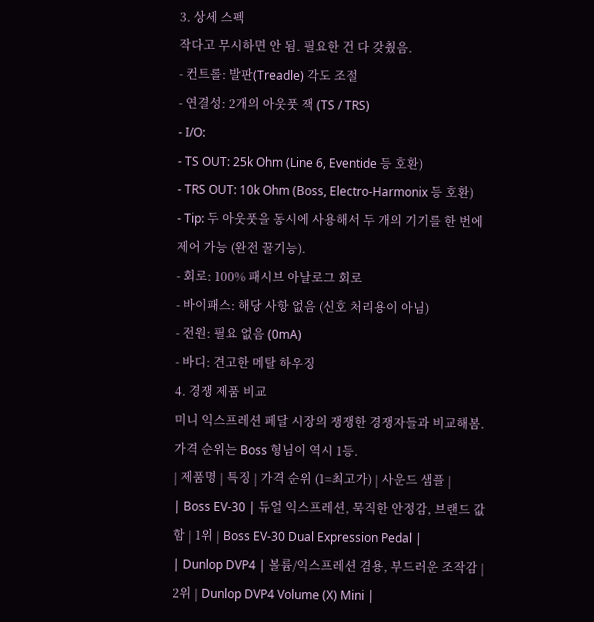3. 상세 스펙
작다고 무시하면 안 됨. 필요한 건 다 갖췄음.
- 컨트롤: 발판(Treadle) 각도 조절
- 연결성: 2개의 아웃풋 잭 (TS / TRS)
- I/O:
- TS OUT: 25k Ohm (Line 6, Eventide 등 호환)
- TRS OUT: 10k Ohm (Boss, Electro-Harmonix 등 호환)
- Tip: 두 아웃풋을 동시에 사용해서 두 개의 기기를 한 번에 제어 가능 (완전 꿀기능).
- 회로: 100% 패시브 아날로그 회로
- 바이패스: 해당 사항 없음 (신호 처리용이 아님)
- 전원: 필요 없음 (0mA)
- 바디: 견고한 메탈 하우징
4. 경쟁 제품 비교
미니 익스프레션 페달 시장의 쟁쟁한 경쟁자들과 비교해봄. 가격 순위는 Boss 형님이 역시 1등.
| 제품명 | 특징 | 가격 순위 (1=최고가) | 사운드 샘플 |
| Boss EV-30 | 듀얼 익스프레션, 묵직한 안정감, 브랜드 값 함 | 1위 | Boss EV-30 Dual Expression Pedal |
| Dunlop DVP4 | 볼륨/익스프레션 겸용, 부드러운 조작감 | 2위 | Dunlop DVP4 Volume (X) Mini |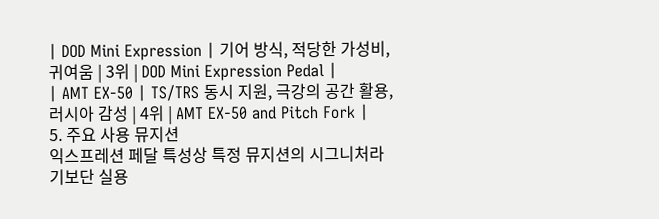| DOD Mini Expression | 기어 방식, 적당한 가성비, 귀여움 | 3위 | DOD Mini Expression Pedal |
| AMT EX-50 | TS/TRS 동시 지원, 극강의 공간 활용, 러시아 감성 | 4위 | AMT EX-50 and Pitch Fork |
5. 주요 사용 뮤지션
익스프레션 페달 특성상 특정 뮤지션의 시그니처라기보단 실용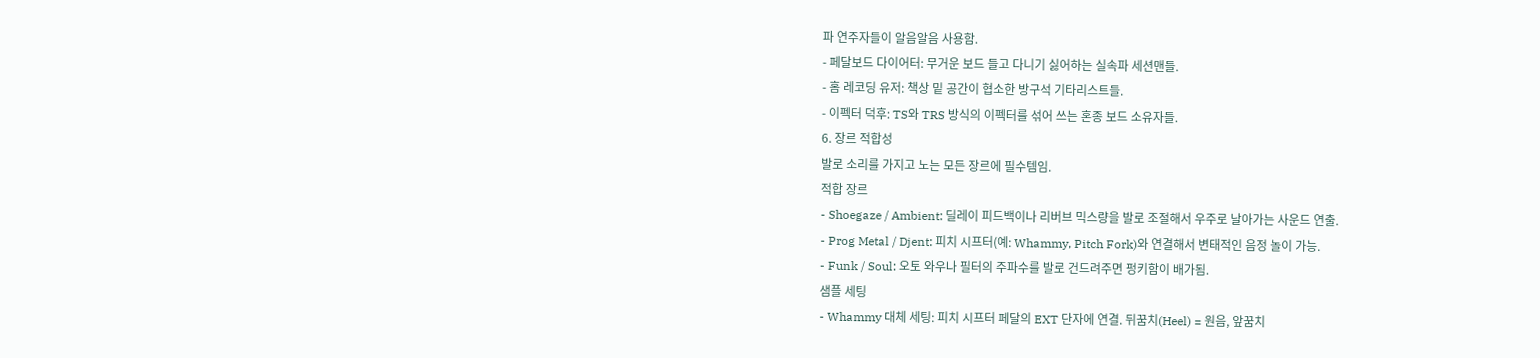파 연주자들이 알음알음 사용함.
- 페달보드 다이어터: 무거운 보드 들고 다니기 싫어하는 실속파 세션맨들.
- 홈 레코딩 유저: 책상 밑 공간이 협소한 방구석 기타리스트들.
- 이펙터 덕후: TS와 TRS 방식의 이펙터를 섞어 쓰는 혼종 보드 소유자들.
6. 장르 적합성
발로 소리를 가지고 노는 모든 장르에 필수템임.
적합 장르
- Shoegaze / Ambient: 딜레이 피드백이나 리버브 믹스량을 발로 조절해서 우주로 날아가는 사운드 연출.
- Prog Metal / Djent: 피치 시프터(예: Whammy, Pitch Fork)와 연결해서 변태적인 음정 놀이 가능.
- Funk / Soul: 오토 와우나 필터의 주파수를 발로 건드려주면 펑키함이 배가됨.
샘플 세팅
- Whammy 대체 세팅: 피치 시프터 페달의 EXT 단자에 연결. 뒤꿈치(Heel) = 원음, 앞꿈치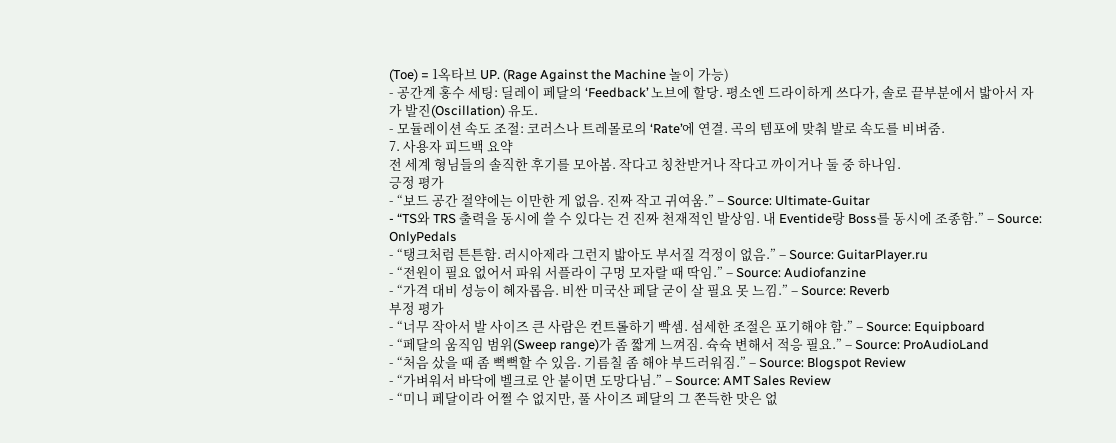(Toe) = 1옥타브 UP. (Rage Against the Machine 놀이 가능)
- 공간계 홍수 세팅: 딜레이 페달의 ‘Feedback’ 노브에 할당. 평소엔 드라이하게 쓰다가, 솔로 끝부분에서 밟아서 자가 발진(Oscillation) 유도.
- 모듈레이션 속도 조절: 코러스나 트레몰로의 ‘Rate’에 연결. 곡의 템포에 맞춰 발로 속도를 비벼줌.
7. 사용자 피드백 요약
전 세계 형님들의 솔직한 후기를 모아봄. 작다고 칭찬받거나 작다고 까이거나 둘 중 하나임.
긍정 평가
- “보드 공간 절약에는 이만한 게 없음. 진짜 작고 귀여움.” – Source: Ultimate-Guitar
- “TS와 TRS 출력을 동시에 쓸 수 있다는 건 진짜 천재적인 발상임. 내 Eventide랑 Boss를 동시에 조종함.” – Source: OnlyPedals
- “탱크처럼 튼튼함. 러시아제라 그런지 밟아도 부서질 걱정이 없음.” – Source: GuitarPlayer.ru
- “전원이 필요 없어서 파워 서플라이 구멍 모자랄 때 딱임.” – Source: Audiofanzine
- “가격 대비 성능이 혜자롭음. 비싼 미국산 페달 굳이 살 필요 못 느낌.” – Source: Reverb
부정 평가
- “너무 작아서 발 사이즈 큰 사람은 컨트롤하기 빡셈. 섬세한 조절은 포기해야 함.” – Source: Equipboard
- “페달의 움직임 범위(Sweep range)가 좀 짧게 느껴짐. 슉슉 변해서 적응 필요.” – Source: ProAudioLand
- “처음 샀을 때 좀 뻑뻑할 수 있음. 기름칠 좀 해야 부드러워짐.” – Source: Blogspot Review
- “가벼워서 바닥에 벨크로 안 붙이면 도망다님.” – Source: AMT Sales Review
- “미니 페달이라 어쩔 수 없지만, 풀 사이즈 페달의 그 쫀득한 맛은 없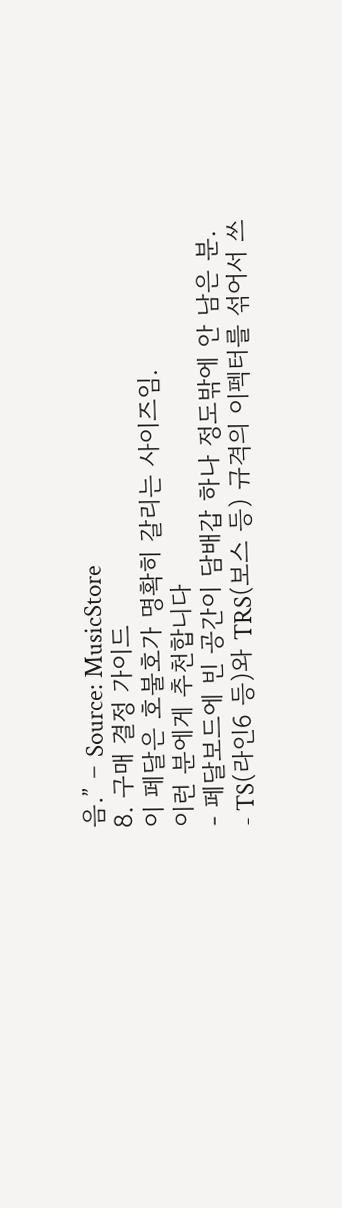음.” – Source: MusicStore
8. 구매 결정 가이드
이 페달은 호불호가 명확히 갈리는 사이즈임.
이런 분에게 추천합니다
- 페달보드에 빈 공간이 담배갑 하나 정도밖에 안 남은 분.
- TS(라인6 등)와 TRS(보스 등) 규격의 이펙터를 섞어서 쓰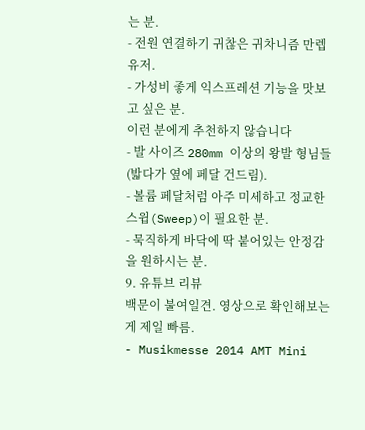는 분.
- 전원 연결하기 귀찮은 귀차니즘 만렙 유저.
- 가성비 좋게 익스프레션 기능을 맛보고 싶은 분.
이런 분에게 추천하지 않습니다
- 발 사이즈 280mm 이상의 왕발 형님들 (밟다가 옆에 페달 건드림).
- 볼륨 페달처럼 아주 미세하고 정교한 스윕(Sweep)이 필요한 분.
- 묵직하게 바닥에 딱 붙어있는 안정감을 원하시는 분.
9. 유튜브 리뷰
백문이 불여일견. 영상으로 확인해보는 게 제일 빠름.
- Musikmesse 2014 AMT Mini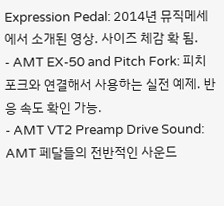Expression Pedal: 2014년 뮤직메세에서 소개된 영상. 사이즈 체감 확 됨.
- AMT EX-50 and Pitch Fork: 피치 포크와 연결해서 사용하는 실전 예제. 반응 속도 확인 가능.
- AMT VT2 Preamp Drive Sound: AMT 페달들의 전반적인 사운드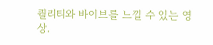퀄리티와 바이브를 느낄 수 있는 영상.